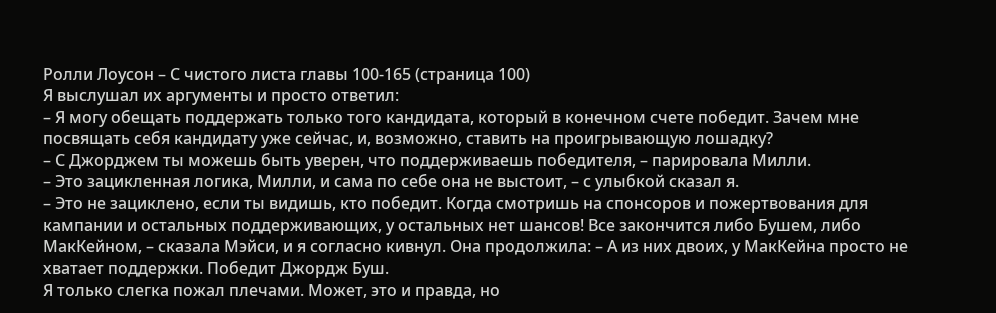Ролли Лоусон – С чистого листа главы 100-165 (страница 100)
Я выслушал их аргументы и просто ответил:
– Я могу обещать поддержать только того кандидата, который в конечном счете победит. Зачем мне посвящать себя кандидату уже сейчас, и, возможно, ставить на проигрывающую лошадку?
– С Джорджем ты можешь быть уверен, что поддерживаешь победителя, – парировала Милли.
– Это зацикленная логика, Милли, и сама по себе она не выстоит, – с улыбкой сказал я.
– Это не зациклено, если ты видишь, кто победит. Когда смотришь на спонсоров и пожертвования для кампании и остальных поддерживающих, у остальных нет шансов! Все закончится либо Бушем, либо МакКейном, – сказала Мэйси, и я согласно кивнул. Она продолжила: – А из них двоих, у МакКейна просто не хватает поддержки. Победит Джордж Буш.
Я только слегка пожал плечами. Может, это и правда, но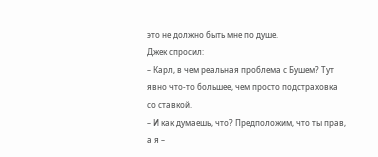это не должно быть мне по душе.
Джек спросил:
– Карл, в чем реальная проблема с Бушем? Тут явно что-то большее, чем просто подстраховка со ставкой.
– И как думаешь, что? Предположим, что ты прав, а я –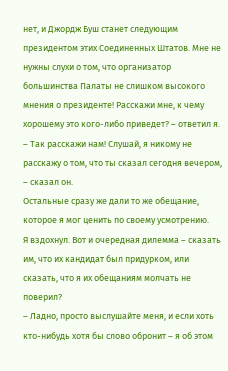нет, и Джордж Буш станет следующим президентом этих Соединенных Штатов. Мне не нужны слухи о том, что организатор большинства Палаты не слишком высокого мнения о президенте! Расскажи мне, к чему хорошему это кого-либо приведет? – ответил я.
– Так расскажи нам! Слушай, я никому не расскажу о том, что ты сказал сегодня вечером, – сказал он.
Остальные сразу же дали то же обещание, которое я мог ценить по своему усмотрению.
Я вздохнул. Вот и очередная дилемма – сказать им, что их кандидат был придурком, или сказать, что я их обещаниям молчать не поверил?
– Ладно, просто выслушайте меня, и если хоть кто-нибудь хотя бы слово обронит – я об этом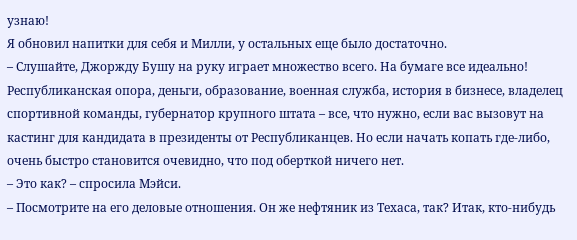узнаю!
Я обновил напитки для себя и Милли, у остальных еще было достаточно.
– Слушайте, Джоржду Бушу на руку играет множество всего. На бумаге все идеально! Республиканская опора, деньги, образование, военная служба, история в бизнесе, владелец спортивной команды, губернатор крупного штата – все, что нужно, если вас вызовут на кастинг для кандидата в президенты от Республиканцев. Но если начать копать где-либо, очень быстро становится очевидно, что под оберткой ничего нет.
– Это как? – спросила Мэйси.
– Посмотрите на его деловые отношения. Он же нефтяник из Техаса, так? Итак, кто-нибудь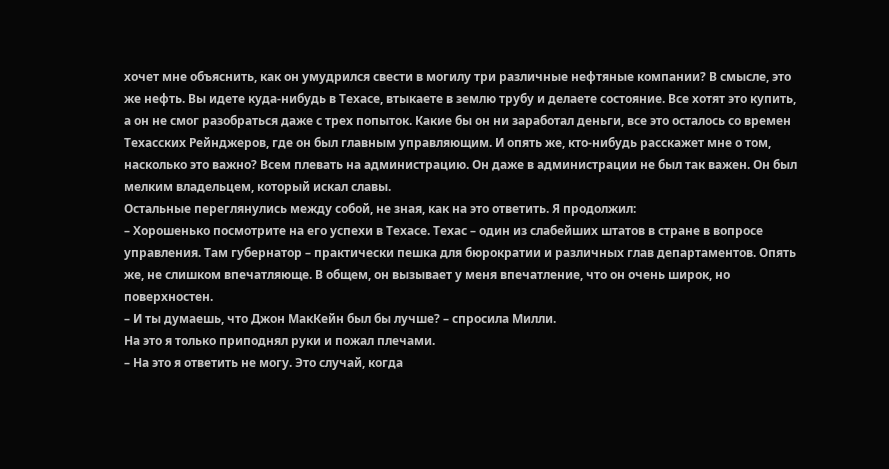хочет мне объяснить, как он умудрился свести в могилу три различные нефтяные компании? В смысле, это же нефть. Вы идете куда-нибудь в Техасе, втыкаете в землю трубу и делаете состояние. Все хотят это купить, а он не смог разобраться даже с трех попыток. Какие бы он ни заработал деньги, все это осталось со времен Техасских Рейнджеров, где он был главным управляющим. И опять же, кто-нибудь расскажет мне о том, насколько это важно? Всем плевать на администрацию. Он даже в администрации не был так важен. Он был мелким владельцем, который искал славы.
Остальные переглянулись между собой, не зная, как на это ответить. Я продолжил:
– Хорошенько посмотрите на его успехи в Техасе. Техас – один из слабейших штатов в стране в вопросе управления. Там губернатор – практически пешка для бюрократии и различных глав департаментов. Опять же, не слишком впечатляюще. В общем, он вызывает у меня впечатление, что он очень широк, но поверхностен.
– И ты думаешь, что Джон МакКейн был бы лучше? – спросила Милли.
На это я только приподнял руки и пожал плечами.
– На это я ответить не могу. Это случай, когда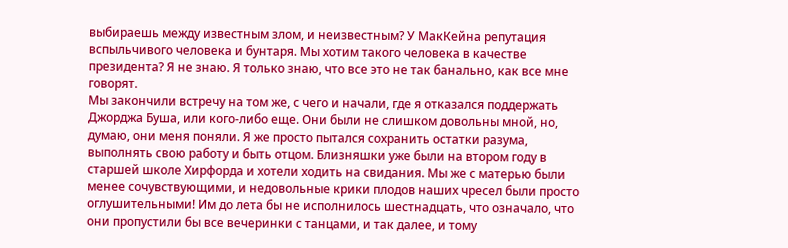выбираешь между известным злом, и неизвестным? У МакКейна репутация вспыльчивого человека и бунтаря. Мы хотим такого человека в качестве президента? Я не знаю. Я только знаю, что все это не так банально, как все мне говорят.
Мы закончили встречу на том же, с чего и начали, где я отказался поддержать Джорджа Буша, или кого-либо еще. Они были не слишком довольны мной, но, думаю, они меня поняли. Я же просто пытался сохранить остатки разума, выполнять свою работу и быть отцом. Близняшки уже были на втором году в старшей школе Хирфорда и хотели ходить на свидания. Мы же с матерью были менее сочувствующими, и недовольные крики плодов наших чресел были просто оглушительными! Им до лета бы не исполнилось шестнадцать, что означало, что они пропустили бы все вечеринки с танцами, и так далее, и тому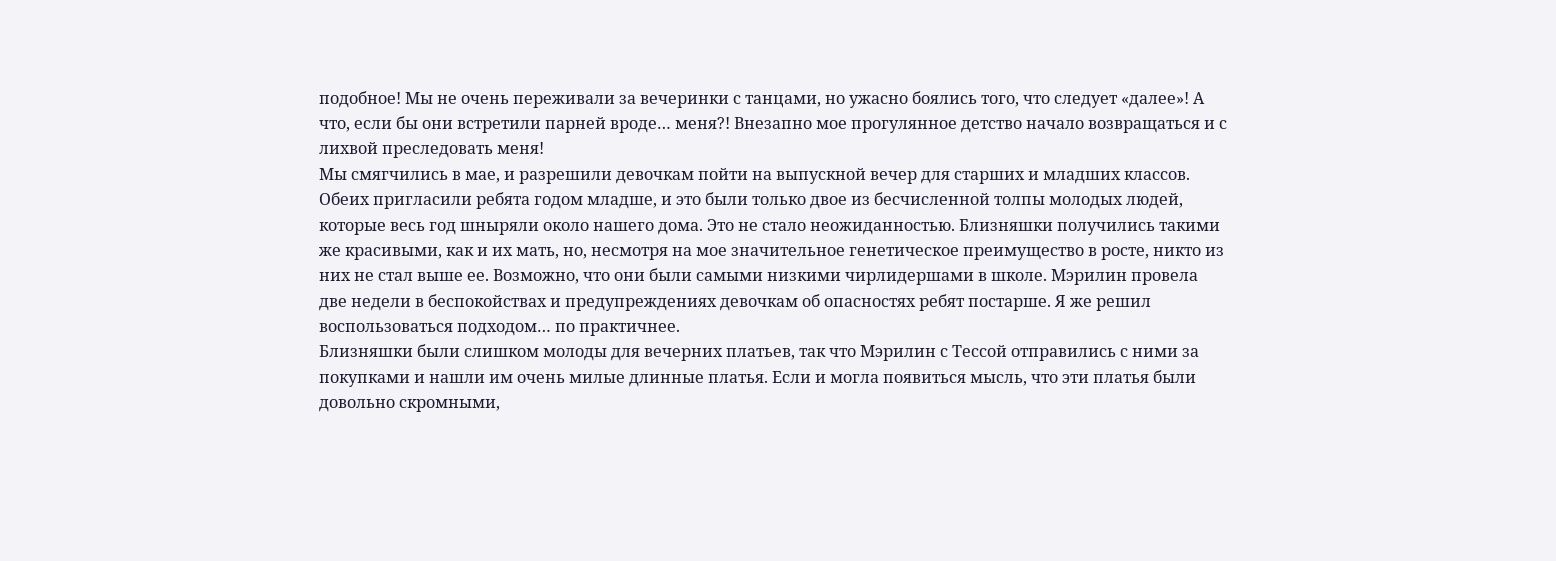подобное! Мы не очень переживали за вечеринки с танцами, но ужасно боялись того, что следует «далее»! А что, если бы они встретили парней вроде… меня?! Внезапно мое прогулянное детство начало возвращаться и с лихвой преследовать меня!
Мы смягчились в мае, и разрешили девочкам пойти на выпускной вечер для старших и младших классов. Обеих пригласили ребята годом младше, и это были только двое из бесчисленной толпы молодых людей, которые весь год шныряли около нашего дома. Это не стало неожиданностью. Близняшки получились такими же красивыми, как и их мать, но, несмотря на мое значительное генетическое преимущество в росте, никто из них не стал выше ее. Возможно, что они были самыми низкими чирлидершами в школе. Мэрилин провела две недели в беспокойствах и предупреждениях девочкам об опасностях ребят постарше. Я же решил воспользоваться подходом… по практичнее.
Близняшки были слишком молоды для вечерних платьев, так что Мэрилин с Тессой отправились с ними за покупками и нашли им очень милые длинные платья. Если и могла появиться мысль, что эти платья были довольно скромными,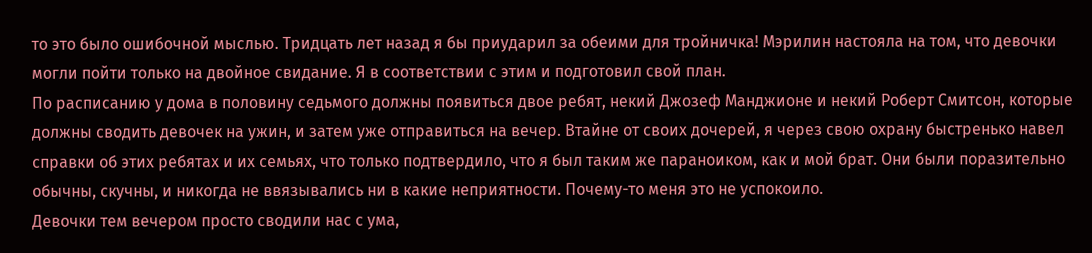то это было ошибочной мыслью. Тридцать лет назад я бы приударил за обеими для тройничка! Мэрилин настояла на том, что девочки могли пойти только на двойное свидание. Я в соответствии с этим и подготовил свой план.
По расписанию у дома в половину седьмого должны появиться двое ребят, некий Джозеф Манджионе и некий Роберт Смитсон, которые должны сводить девочек на ужин, и затем уже отправиться на вечер. Втайне от своих дочерей, я через свою охрану быстренько навел справки об этих ребятах и их семьях, что только подтвердило, что я был таким же параноиком, как и мой брат. Они были поразительно обычны, скучны, и никогда не ввязывались ни в какие неприятности. Почему-то меня это не успокоило.
Девочки тем вечером просто сводили нас с ума,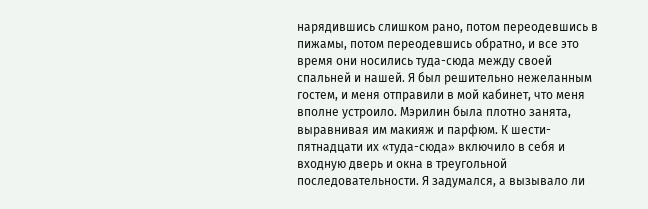нарядившись слишком рано, потом переодевшись в пижамы, потом переодевшись обратно, и все это время они носились туда-сюда между своей спальней и нашей. Я был решительно нежеланным гостем, и меня отправили в мой кабинет, что меня вполне устроило. Мэрилин была плотно занята, выравнивая им макияж и парфюм. К шести-пятнадцати их «туда-сюда» включило в себя и входную дверь и окна в треугольной последовательности. Я задумался, а вызывало ли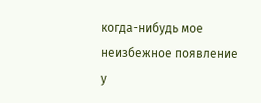когда-нибудь мое неизбежное появление у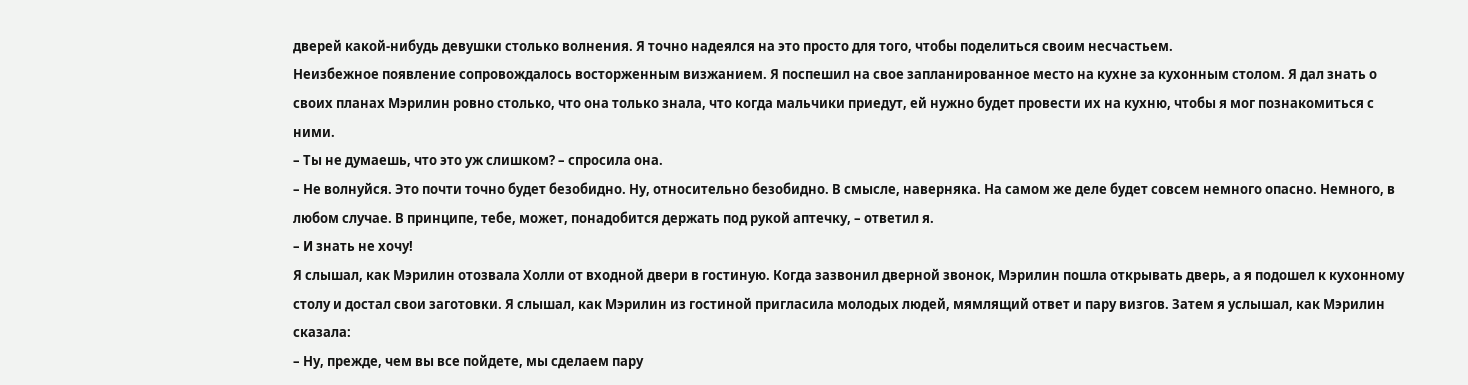дверей какой-нибудь девушки столько волнения. Я точно надеялся на это просто для того, чтобы поделиться своим несчастьем.
Неизбежное появление сопровождалось восторженным визжанием. Я поспешил на свое запланированное место на кухне за кухонным столом. Я дал знать о своих планах Мэрилин ровно столько, что она только знала, что когда мальчики приедут, ей нужно будет провести их на кухню, чтобы я мог познакомиться с ними.
– Ты не думаешь, что это уж слишком? – спросила она.
– Не волнуйся. Это почти точно будет безобидно. Ну, относительно безобидно. В смысле, наверняка. На самом же деле будет совсем немного опасно. Немного, в любом случае. В принципе, тебе, может, понадобится держать под рукой аптечку, – ответил я.
– И знать не хочу!
Я слышал, как Мэрилин отозвала Холли от входной двери в гостиную. Когда зазвонил дверной звонок, Мэрилин пошла открывать дверь, а я подошел к кухонному столу и достал свои заготовки. Я слышал, как Мэрилин из гостиной пригласила молодых людей, мямлящий ответ и пару визгов. Затем я услышал, как Мэрилин сказала:
– Ну, прежде, чем вы все пойдете, мы сделаем пару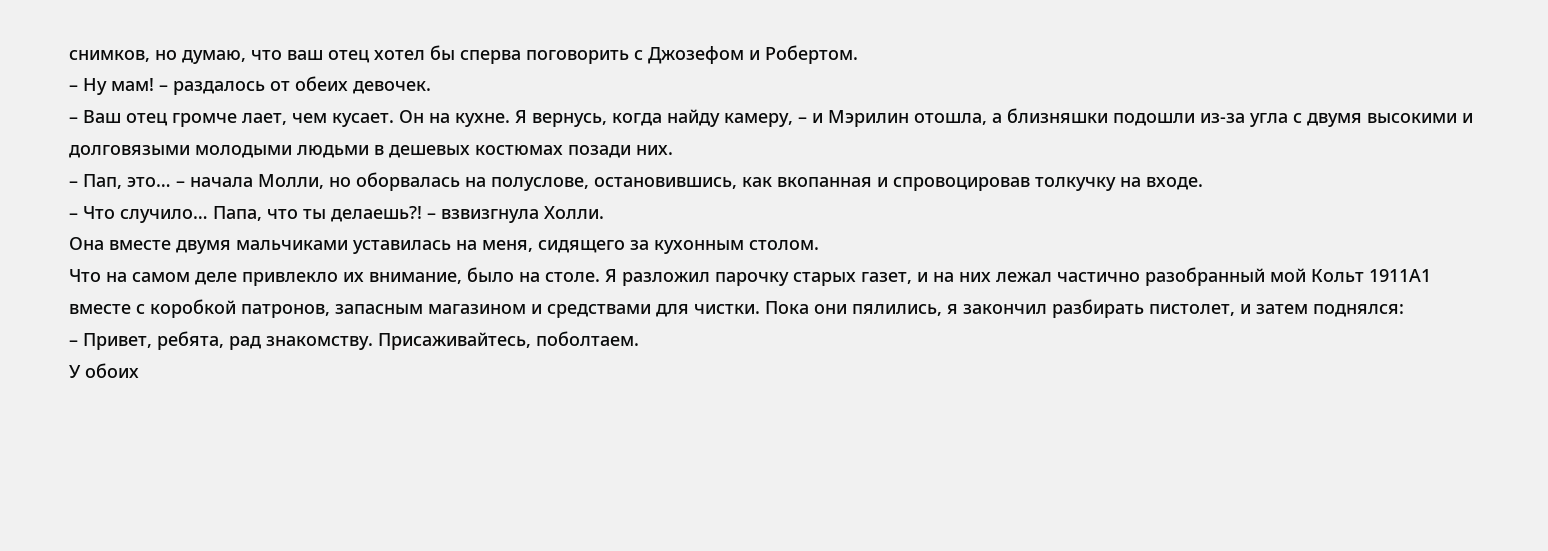снимков, но думаю, что ваш отец хотел бы сперва поговорить с Джозефом и Робертом.
– Ну мам! – раздалось от обеих девочек.
– Ваш отец громче лает, чем кусает. Он на кухне. Я вернусь, когда найду камеру, – и Мэрилин отошла, а близняшки подошли из-за угла с двумя высокими и долговязыми молодыми людьми в дешевых костюмах позади них.
– Пап, это… – начала Молли, но оборвалась на полуслове, остановившись, как вкопанная и спровоцировав толкучку на входе.
– Что случило… Папа, что ты делаешь?! – взвизгнула Холли.
Она вместе двумя мальчиками уставилась на меня, сидящего за кухонным столом.
Что на самом деле привлекло их внимание, было на столе. Я разложил парочку старых газет, и на них лежал частично разобранный мой Кольт 1911А1 вместе с коробкой патронов, запасным магазином и средствами для чистки. Пока они пялились, я закончил разбирать пистолет, и затем поднялся:
– Привет, ребята, рад знакомству. Присаживайтесь, поболтаем.
У обоих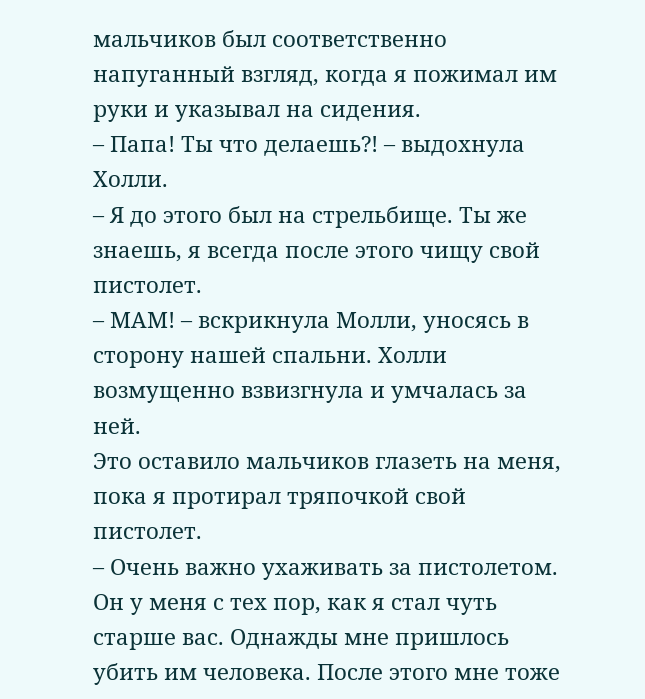мальчиков был соответственно напуганный взгляд, когда я пожимал им руки и указывал на сидения.
– Папа! Ты что делаешь?! – выдохнула Холли.
– Я до этого был на стрельбище. Ты же знаешь, я всегда после этого чищу свой пистолет.
– МАМ! – вскрикнула Молли, уносясь в сторону нашей спальни. Холли возмущенно взвизгнула и умчалась за ней.
Это оставило мальчиков глазеть на меня, пока я протирал тряпочкой свой пистолет.
– Очень важно ухаживать за пистолетом. Он у меня с тех пор, как я стал чуть старше вас. Однажды мне пришлось убить им человека. После этого мне тоже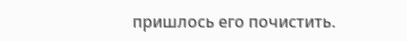пришлось его почистить.